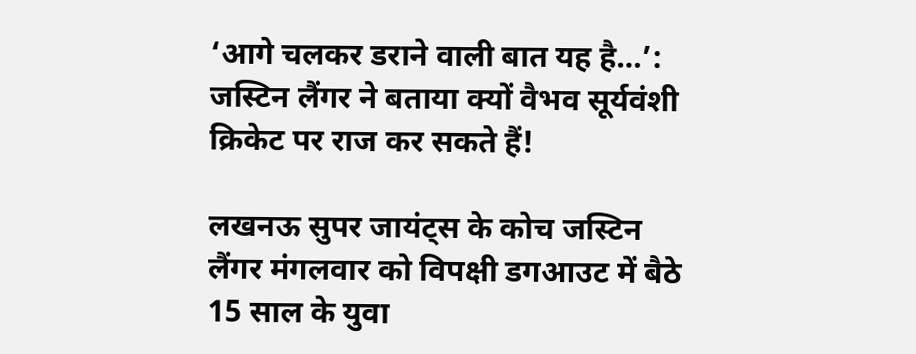‘आगे चलकर डराने वाली बात यह है…’: जस्टिन लैंगर ने बताया क्यों वैभव सूर्यवंशी क्रिकेट पर राज कर सकते हैं!

लखनऊ सुपर जायंट्स के कोच जस्टिन लैंगर मंगलवार को विपक्षी डगआउट में बैठे 15 साल के युवा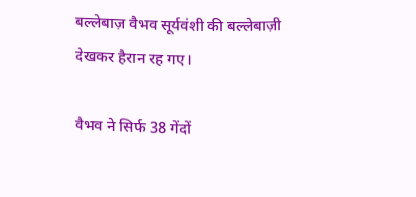बल्लेबाज़ वैभव सूर्यवंशी की बल्लेबाज़ी देखकर हैरान रह गए।

वैभव ने सिर्फ 38 गेंदों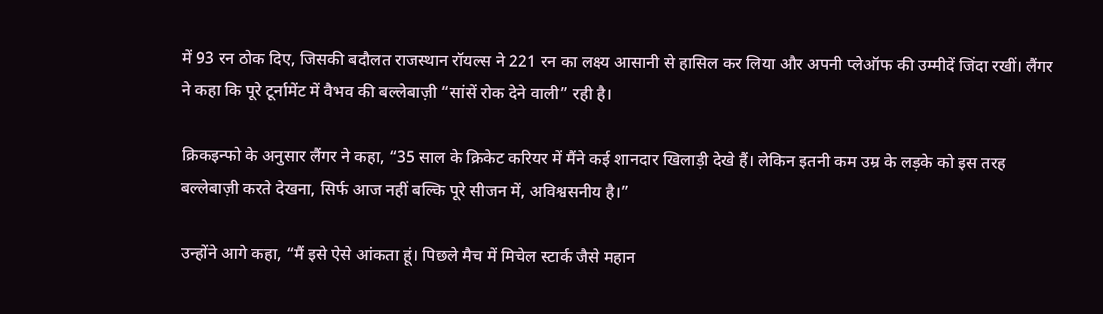में 93 रन ठोक दिए, जिसकी बदौलत राजस्थान रॉयल्स ने 221 रन का लक्ष्य आसानी से हासिल कर लिया और अपनी प्लेऑफ की उम्मीदें जिंदा रखीं। लैंगर ने कहा कि पूरे टूर्नामेंट में वैभव की बल्लेबाज़ी “सांसें रोक देने वाली” रही है।

क्रिकइन्फो के अनुसार लैंगर ने कहा, “35 साल के क्रिकेट करियर में मैंने कई शानदार खिलाड़ी देखे हैं। लेकिन इतनी कम उम्र के लड़के को इस तरह बल्लेबाज़ी करते देखना, सिर्फ आज नहीं बल्कि पूरे सीजन में, अविश्वसनीय है।”

उन्होंने आगे कहा, “मैं इसे ऐसे आंकता हूं। पिछले मैच में मिचेल स्टार्क जैसे महान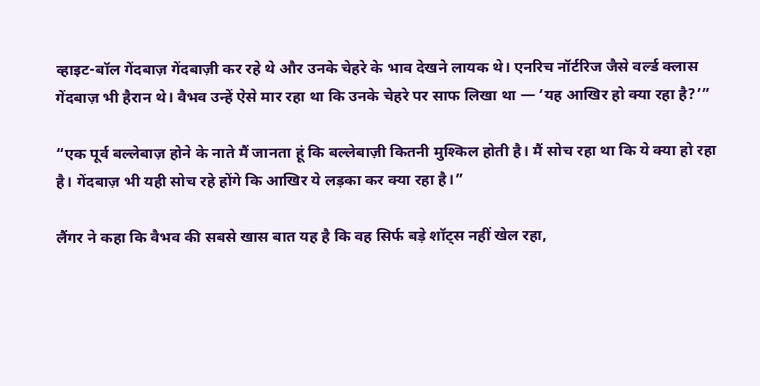व्हाइट-बॉल गेंदबाज़ गेंदबाज़ी कर रहे थे और उनके चेहरे के भाव देखने लायक थे। एनरिच नॉर्टरिज जैसे वर्ल्ड क्लास गेंदबाज़ भी हैरान थे। वैभव उन्हें ऐसे मार रहा था कि उनके चेहरे पर साफ लिखा था — ‘यह आखिर हो क्या रहा है?’”

“एक पूर्व बल्लेबाज़ होने के नाते मैं जानता हूं कि बल्लेबाज़ी कितनी मुश्किल होती है। मैं सोच रहा था कि ये क्या हो रहा है। गेंदबाज़ भी यही सोच रहे होंगे कि आखिर ये लड़का कर क्या रहा है।”

लैंगर ने कहा कि वैभव की सबसे खास बात यह है कि वह सिर्फ बड़े शॉट्स नहीं खेल रहा,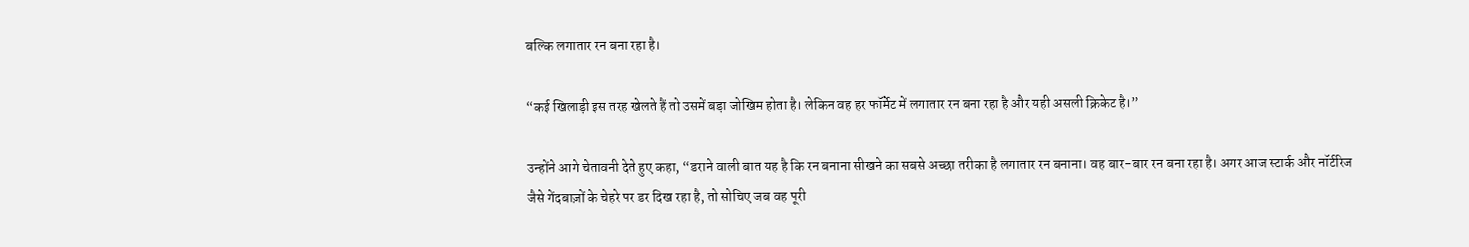बल्कि लगातार रन बना रहा है।

“कई खिलाड़ी इस तरह खेलते हैं तो उसमें बड़ा जोखिम होता है। लेकिन वह हर फॉर्मेट में लगातार रन बना रहा है और यही असली क्रिकेट है।”

उन्होंने आगे चेतावनी देते हुए कहा, “डराने वाली बात यह है कि रन बनाना सीखने का सबसे अच्छा तरीका है लगातार रन बनाना। वह बार-बार रन बना रहा है। अगर आज स्टार्क और नॉर्टरिज जैसे गेंदबाज़ों के चेहरे पर डर दिख रहा है, तो सोचिए जब वह पूरी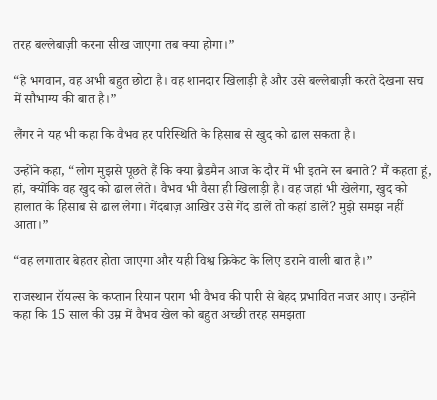तरह बल्लेबाज़ी करना सीख जाएगा तब क्या होगा।”

“हे भगवान, वह अभी बहुत छोटा है। वह शानदार खिलाड़ी है और उसे बल्लेबाज़ी करते देखना सच में सौभाग्य की बात है।”

लैंगर ने यह भी कहा कि वैभव हर परिस्थिति के हिसाब से खुद को ढाल सकता है।

उन्होंने कहा, “लोग मुझसे पूछते हैं कि क्या ब्रैडमैन आज के दौर में भी इतने रन बनाते? मैं कहता हूं, हां, क्योंकि वह खुद को ढाल लेते। वैभव भी वैसा ही खिलाड़ी है। वह जहां भी खेलेगा, खुद को हालात के हिसाब से ढाल लेगा। गेंदबाज़ आखिर उसे गेंद डालें तो कहां डालें? मुझे समझ नहीं आता।”

“वह लगातार बेहतर होता जाएगा और यही विश्व क्रिकेट के लिए डराने वाली बात है।”

राजस्थान रॉयल्स के कप्तान रियान पराग भी वैभव की पारी से बेहद प्रभावित नजर आए। उन्होंने कहा कि 15 साल की उम्र में वैभव खेल को बहुत अच्छी तरह समझता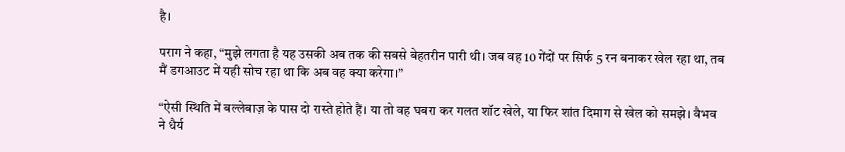है।

पराग ने कहा, “मुझे लगता है यह उसकी अब तक की सबसे बेहतरीन पारी थी। जब वह 10 गेंदों पर सिर्फ 5 रन बनाकर खेल रहा था, तब मैं डगआउट में यही सोच रहा था कि अब वह क्या करेगा।”

“ऐसी स्थिति में बल्लेबाज़ के पास दो रास्ते होते हैं। या तो वह घबरा कर गलत शॉट खेले, या फिर शांत दिमाग से खेल को समझे। वैभव ने धैर्य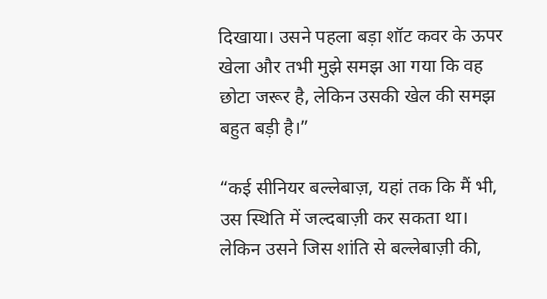दिखाया। उसने पहला बड़ा शॉट कवर के ऊपर खेला और तभी मुझे समझ आ गया कि वह छोटा जरूर है, लेकिन उसकी खेल की समझ बहुत बड़ी है।”

“कई सीनियर बल्लेबाज़, यहां तक कि मैं भी, उस स्थिति में जल्दबाज़ी कर सकता था। लेकिन उसने जिस शांति से बल्लेबाज़ी की,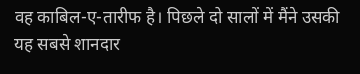वह काबिल-ए-तारीफ है। पिछले दो सालों में मैंने उसकी यह सबसे शानदार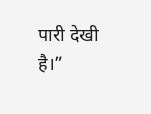पारी देखी है।”